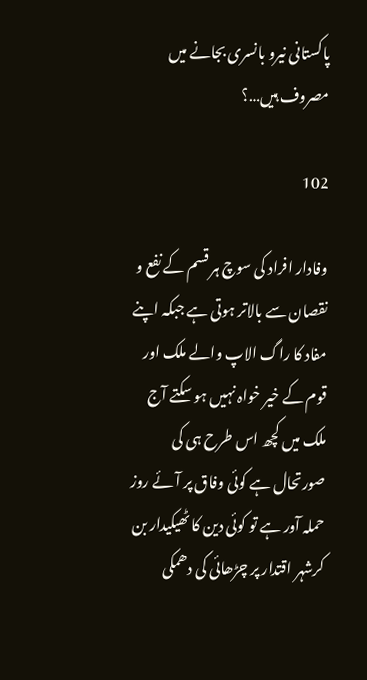پاکستانی نیرو بانسری بجانے میں مصروف ہیں…؟

102

وفادار افراد کی سوچ ہر قسم کے نفع و نقصان سے بالاتر ہوتی ہے جبکہ اپنے مفاد کا راگ الاپ والے ملک اور قوم کے خیر خواہ نہیں ہو سکتے آج ملک میں کچھ اس طرح ہی کی صورتحال ہے کوئی وفاق پر آئے روز حملہ آور ہے تو کوئی دین کا ٹھیکیدار بن کرشہر اقتدار پر چڑھائی کی دھمکی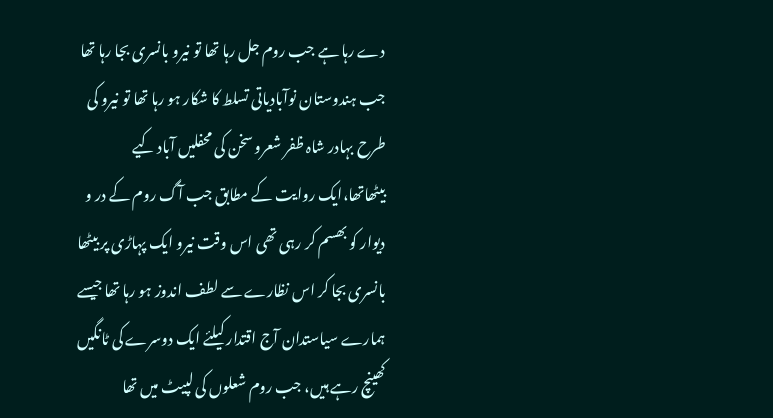دے رہا ہے جب روم جل رہا تھا تو نیرو بانسری بجا رہا تھا جب ہندوستان نوآبادیاتی تسلط کا شکار ہو رہا تھا تو نیرو کی طرح بہادر شاہ ظفر شعرو سخن کی محفلیں آباد کیے بیٹھاتھا،ایک روایت کے مطابق جب آگ روم کے در و دیوار کو بھسم کر رہی تھی اس وقت نیرو ایک پہاڑی پر بیٹھا بانسری بجا کر اس نظارے سے لطف اندوز ہو رہا تھا جیسے ہمارے سیاستدان آج اقتدار کیلئے ایک دوسرے کی ٹانگیں کھینچ رہے ہیں، جب روم شعلوں کی لپیٹ میں تھا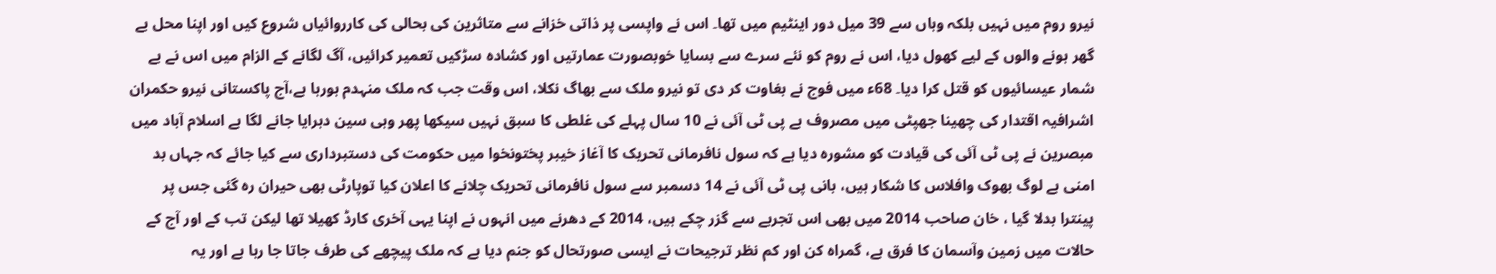نیرو روم میں نہیں بلکہ وہاں سے 39 میل دور اینٹیم میں تھا۔ اس نے واپسی پر ذاتی خزانے سے متاثرین کی بحالی کی کارروائیاں شروع کیں اور اپنا محل بے گھر ہونے والوں کے لیے کھول دیا، اس نے روم کو نئے سرے سے بسایا خوبصورت عمارتیں اور کشادہ سڑکیں تعمیر کرائیں، آگ لگانے کے الزام میں اس نے بے شمار عیسائیوں کو قتل کرا دیا۔ 68ء میں فوج نے بغاوت کر دی تو نیرو ملک سے بھاگ نکلا، اس وقت جب کہ ملک منہدم ہورہا ہے،آج پاکستانی نیرو حکمران اشرافیہ اقتدار کی چھینا جھپٹی میں مصروف ہے پی ٹی آئی نے 10 سال پہلے کی غلطی کا سبق نہیں سیکھا پھر وہی سین دہرایا جانے لگا ہے اسلام آباد میں مبصرین نے پی ٹی آئی کی قیادت کو مشورہ دیا ہے کہ سول نافرمانی تحریک کا آغاز خیبر پختونخوا میں حکومت کی دستبرداری سے کیا جائے کہ جہاں بد امنی ہے لوگ بھوک وافلاس کا شکار ہیں، بانی پی ٹی آئی نے 14 دسمبر سے سول نافرمانی تحریک چلانے کا اعلان کیا توپارٹی بھی حیران رہ گئی جس پر پینترا بدلا گیا ، خان صاحب 2014 میں بھی اس تجربے سے گزر چکے ہیں، 2014 کے دھرنے میں انہوں نے اپنا یہی آخری کارڈ کھیلا تھا لیکن تب کے اور آج کے حالات میں زمین وآسمان کا فرق ہے، گمراہ کن اور کم نظر ترجیحات نے ایسی صورتحال کو جنم دیا ہے کہ ملک پیچھے کی طرف جاتا جا رہا ہے اور یہ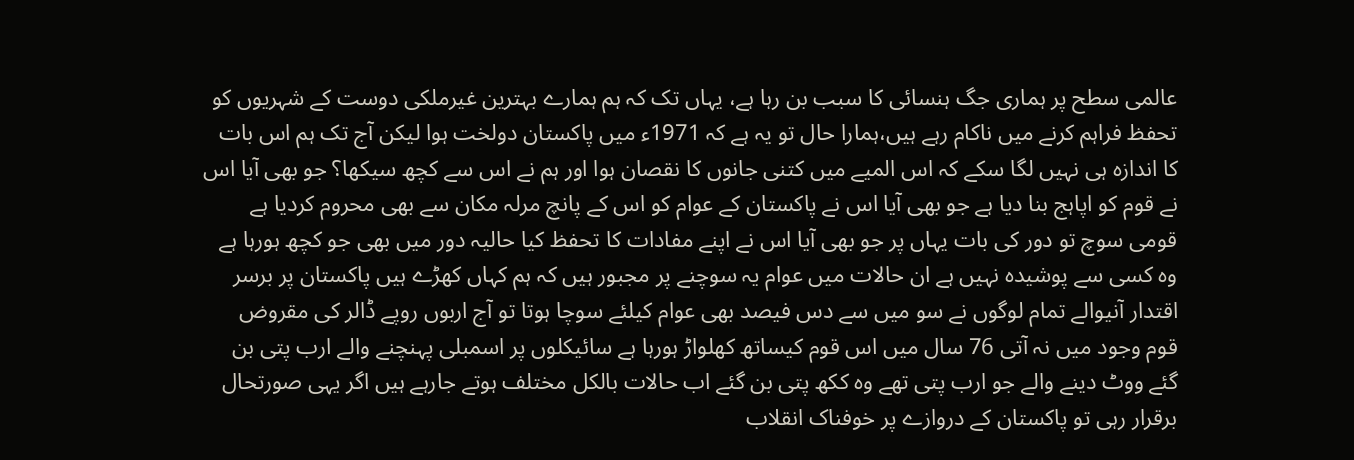عالمی سطح پر ہماری جگ ہنسائی کا سبب بن رہا ہے، یہاں تک کہ ہم ہمارے بہترین غیرملکی دوست کے شہریوں کو تحفظ فراہم کرنے میں ناکام رہے ہیں،ہمارا حال تو یہ ہے کہ 1971ء میں پاکستان دولخت ہوا لیکن آج تک ہم اس بات کا اندازہ ہی نہیں لگا سکے کہ اس المیے میں کتنی جانوں کا نقصان ہوا اور ہم نے اس سے کچھ سیکھا؟ جو بھی آیا اس نے قوم کو اپاہج بنا دیا ہے جو بھی آیا اس نے پاکستان کے عوام کو اس کے پانچ مرلہ مکان سے بھی محروم کردیا ہے قومی سوچ تو دور کی بات یہاں پر جو بھی آیا اس نے اپنے مفادات کا تحفظ کیا حالیہ دور میں بھی جو کچھ ہورہا ہے وہ کسی سے پوشیدہ نہیں ہے ان حالات میں عوام یہ سوچنے پر مجبور ہیں کہ ہم کہاں کھڑے ہیں پاکستان پر برسر اقتدار آنیوالے تمام لوگوں نے سو میں سے دس فیصد بھی عوام کیلئے سوچا ہوتا تو آج اربوں روپے ڈالر کی مقروض قوم وجود میں نہ آتی 76 سال میں اس قوم کیساتھ کھلواڑ ہورہا ہے سائیکلوں پر اسمبلی پہنچنے والے ارب پتی بن گئے ووٹ دینے والے جو ارب پتی تھے وہ ککھ پتی بن گئے اب حالات بالکل مختلف ہوتے جارہے ہیں اگر یہی صورتحال برقرار رہی تو پاکستان کے دروازے پر خوفناک انقلاب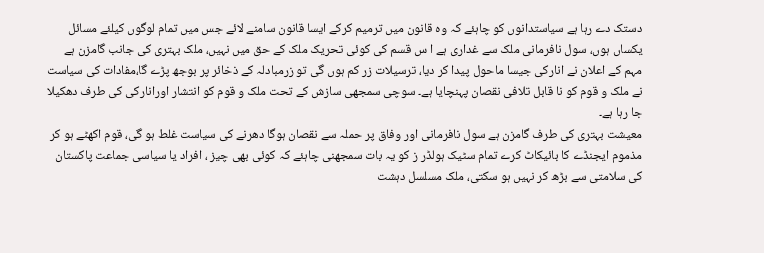دستک دے رہا ہے سیاستدانوں کو چاہئے کہ وہ قانون میں ترمیم کرکے ایسا قانون سامنے لائے جس میں تمام لوگوں کیلئے مسائل یکساں ہوں، سول نافرمانی ملک سے غداری ہے ا س قسم کی کوئی تحریک ملک کے حق میں نہیں، ملک بہتری کی جانب گامزن ہے مہم کے اعلان نے انارکی جیسا ماحول پیدا کر دیا، ترسیلات زر کم ہوں گی تو زرمبادلہ کے ذخائر پر بوجھ پڑے گا،مفادات کی سیاست نے ملک و قوم کو نا قابل تلافی نقصان پہنچایا ہے۔ سوچی سمجھی سازش کے تحت ملک و قوم کو انتشار اورانارکی کی طرف دھکیلا جا رہا ہے۔
معیشت بہتری کی طرف گامزن ہے سول نافرمانی اور وفاق پر حملہ سے نقصان ہوگا دھرنے کی سیاست غلط ہو گی، قوم اکھٹے ہو کر مذموم ایجنڈے کا بائیکاٹ کرے تمام سٹیک ہولڈر ز کو یہ بات سمجھنی چاہئے کہ کوئی بھی چیز ، افراد یا سیاسی جماعت پاکستان کی سلامتی سے بڑھ کر نہیں ہو سکتی، ملک مسلسل دہشت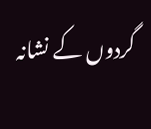گردوں کے نشانہ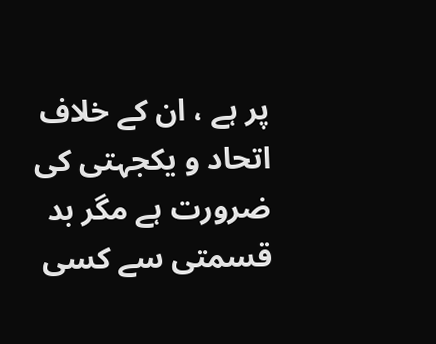پر ہے ، ان کے خلاف اتحاد و یکجہتی کی ضرورت ہے مگر بد قسمتی سے کسی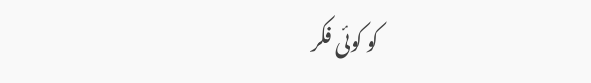کو کوئی فکر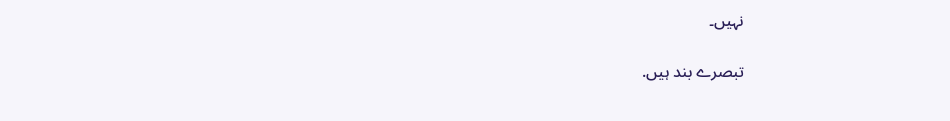نہیں۔

تبصرے بند ہیں.